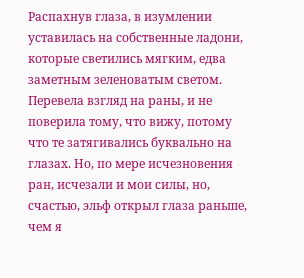Распахнув глаза, в изумлении уставилась на собственные ладони, которые светились мягким, едва заметным зеленоватым светом. Перевела взгляд на раны, и не поверила тому, что вижу, потому что те затягивались буквально на глазах. Но, по мере исчезновения ран, исчезали и мои силы, но, счастью, эльф открыл глаза раньше, чем я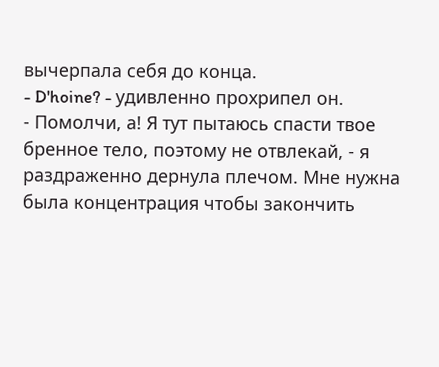вычерпала себя до конца.
- D'hoine? - удивленно прохрипел он.
- Помолчи, а! Я тут пытаюсь спасти твое бренное тело, поэтому не отвлекай, - я раздраженно дернула плечом. Мне нужна была концентрация чтобы закончить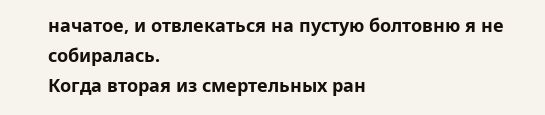начатое, и отвлекаться на пустую болтовню я не собиралась.
Когда вторая из смертельных ран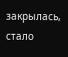закрылась, стало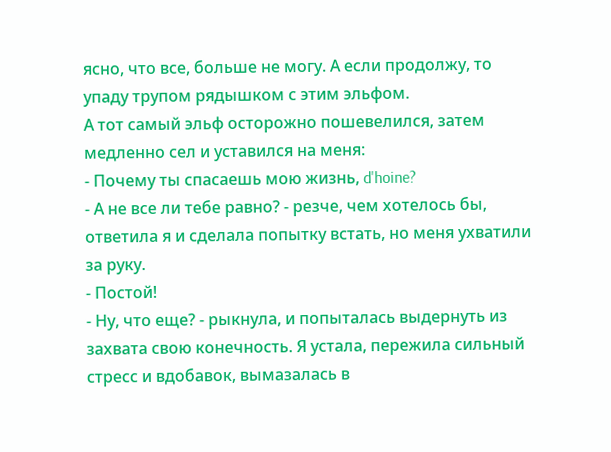ясно, что все, больше не могу. А если продолжу, то упаду трупом рядышком с этим эльфом.
А тот самый эльф осторожно пошевелился, затем медленно сел и уставился на меня:
- Почему ты спасаешь мою жизнь, d'hoine?
- А не все ли тебе равно? - резче, чем хотелось бы, ответила я и сделала попытку встать, но меня ухватили за руку.
- Постой!
- Ну, что еще? - рыкнула, и попыталась выдернуть из захвата свою конечность. Я устала, пережила сильный стресс и вдобавок, вымазалась в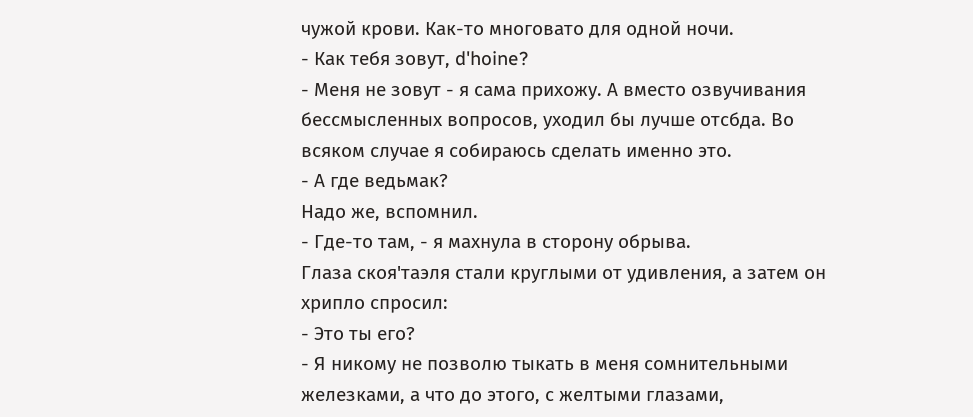чужой крови. Как-то многовато для одной ночи.
- Как тебя зовут, d'hoine?
- Меня не зовут - я сама прихожу. А вместо озвучивания бессмысленных вопросов, уходил бы лучше отсбда. Во всяком случае я собираюсь сделать именно это.
- А где ведьмак?
Надо же, вспомнил.
- Где-то там, - я махнула в сторону обрыва.
Глаза скоя'таэля стали круглыми от удивления, а затем он хрипло спросил:
- Это ты его?
- Я никому не позволю тыкать в меня сомнительными железками, а что до этого, с желтыми глазами,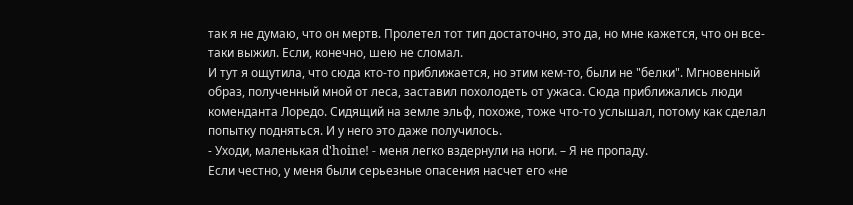так я не думаю, что он мертв. Пролетел тот тип достаточно, это да, но мне кажется, что он все-таки выжил. Если, конечно, шею не сломал.
И тут я ощутила, что сюда кто-то приближается, но этим кем-то, были не "белки". Мгновенный образ, полученный мной от леса, заставил похолодеть от ужаса. Сюда приближались люди коменданта Лоредо. Сидящий на земле эльф, похоже, тоже что-то услышал, потому как сделал попытку подняться. И у него это даже получилось.
- Уходи, маленькая d'hoine! - меня легко вздернули на ноги. – Я не пропаду.
Если честно, у меня были серьезные опасения насчет его «не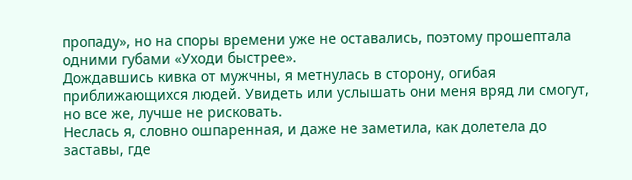пропаду», но на споры времени уже не оставались, поэтому прошептала одними губами «Уходи быстрее».
Дождавшись кивка от мужчны, я метнулась в сторону, огибая приближающихся людей. Увидеть или услышать они меня вряд ли смогут, но все же, лучше не рисковать.
Неслась я, словно ошпаренная, и даже не заметила, как долетела до заставы, где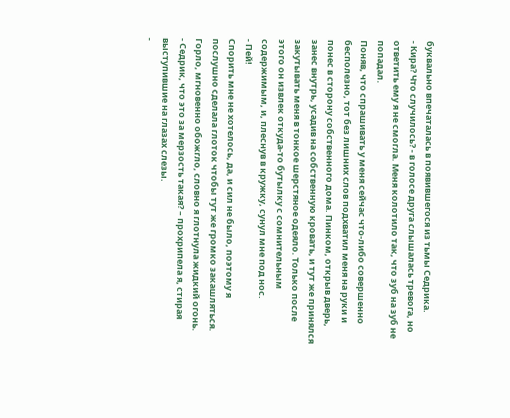буквально впечаталась в появившегося из тьмы Седрика.
- Кира? Что случилось? - в голосе друга слышалась тревога, но ответить ему я не смогла. Меня колотило так, что зуб на зуб не попадал.
Поняв, что спрашивать у меня сейчас что-либо совершенно бесполезно, тот без лишних слов подхватил меня на руки и понес в сторону собственного дома. Пинком, открыв дверь, занес внутрь, усадив на собственную кровать, и тут же принялся закутывать меня в тонкое шерстяное одеяло. Только после этого он извлек откуда-то бутылку с сомнительным содержимым, и, плеснув в кружку, сунул мне под нос.
- Пей!
Спорить мне не хотелось, да, и сил не было, поэтому я послушно сделала глоток чтобы тут же громко закашляться. Горло, мгновенно обожгло, словно я глотнула жидкий огонь.
- Седрик, что это за мерзость такая? – прохрипела я, стирая выступившие на глазах слезы.
-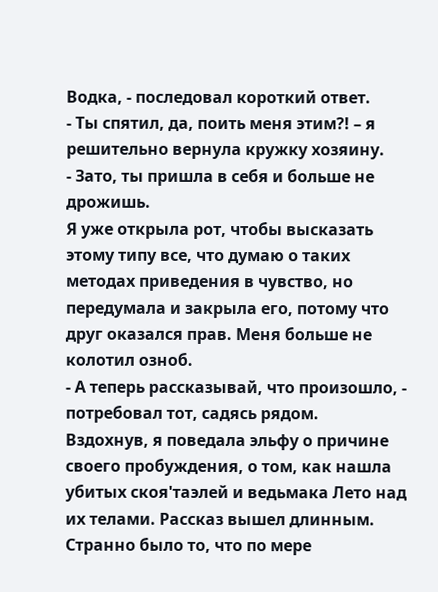Водка, - последовал короткий ответ.
- Ты спятил, да, поить меня этим?! – я решительно вернула кружку хозяину.
- Зато, ты пришла в себя и больше не дрожишь.
Я уже открыла рот, чтобы высказать этому типу все, что думаю о таких методах приведения в чувство, но передумала и закрыла его, потому что друг оказался прав. Меня больше не колотил озноб.
- А теперь рассказывай, что произошло, - потребовал тот, садясь рядом.
Вздохнув, я поведала эльфу о причине своего пробуждения, о том, как нашла убитых скоя'таэлей и ведьмака Лето над их телами. Рассказ вышел длинным. Странно было то, что по мере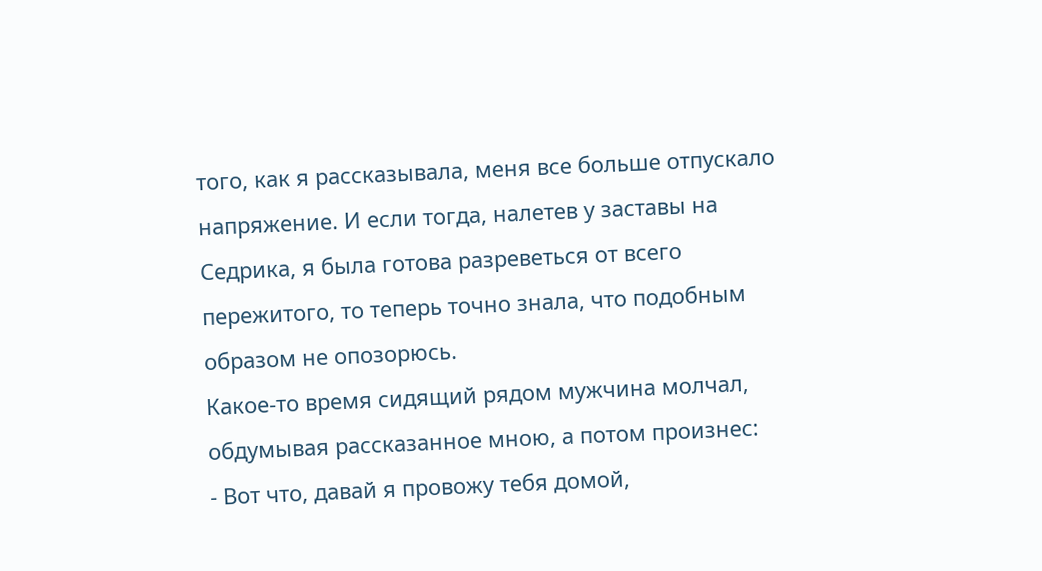того, как я рассказывала, меня все больше отпускало напряжение. И если тогда, налетев у заставы на Седрика, я была готова разреветься от всего пережитого, то теперь точно знала, что подобным образом не опозорюсь.
Какое-то время сидящий рядом мужчина молчал, обдумывая рассказанное мною, а потом произнес:
- Вот что, давай я провожу тебя домой,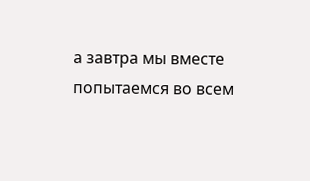а завтра мы вместе попытаемся во всем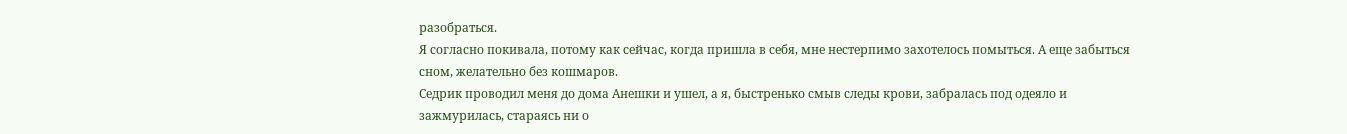разобраться.
Я согласно покивала, потому как сейчас, когда пришла в себя, мне нестерпимо захотелось помыться. А еще забыться сном, желательно без кошмаров.
Седрик проводил меня до дома Анешки и ушел, а я, быстренько смыв следы крови, забралась под одеяло и зажмурилась, стараясь ни о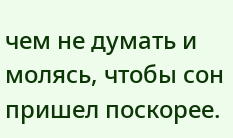чем не думать и молясь, чтобы сон пришел поскорее.